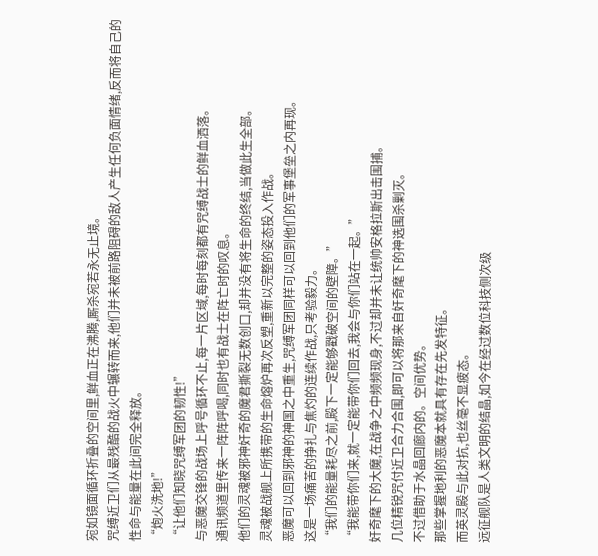宛如镜面循环折叠的空间里,鲜血正在沸腾,厮杀宛若永无止境。
咒缚近卫们从最残酷的战火中辗转而来,他们并未被前路阻碍的敌人产生任何负面情绪,反而将自己的性命与能量在此间完全释放。
“炮火洗地!”
“让他们知晓咒缚军团的韧性!”
与恶魔交锋的战场上呼号循环不止,每一片区域,每时每刻都有咒缚战士的鲜血洒落。
通讯频道里传来一阵阵呼喝,同时也有战士在阵亡时的叹息。
他们的灵魂被邪神奸奇的魔君撕裂无数创口,却并没有将生命的终结,当做此生全部。
灵魂被战舰上所携带的生命熔炉再次反塑,重新以完整的姿态投入作战。
恶魔可以回到邪神的神国之中重生,咒缚军团同样可以回到他们的军事堡垒之内再现。
这是一场痛苦的挣扎与焦灼的连续作战,只考验毅力。
“我们的能量耗尽之前,殿下一定能够戳破空间的壁障。”
“我能带你们来,就一定能带你们回去,我会与你们站在一起。”
奸奇麾下的大魔,在战争之中频频现身,不过却并未让统帅安格拉斯出击围捕。
几位精锐咒付近卫合力合围,即可以将那来自奸奇麾下的神选围杀剿灭。
不过借助于水晶回廊内的。空间优势。
那些掌握地利的恶魔本就具有存在先发特征。
而英灵殿与此对抗,也丝毫不显疲态。
远征舰队是人类文明的结晶,如今在经过数位科技侧次级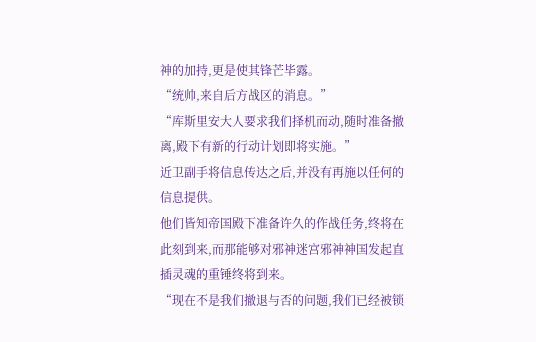神的加持,更是使其锋芒毕露。
“统帅,来自后方战区的消息。”
“库斯里安大人要求我们择机而动,随时准备撤离,殿下有新的行动计划即将实施。”
近卫副手将信息传达之后,并没有再施以任何的信息提供。
他们皆知帝国殿下准备许久的作战任务,终将在此刻到来,而那能够对邪神迷宫邪神神国发起直插灵魂的重锤终将到来。
“现在不是我们撤退与否的问题,我们已经被锁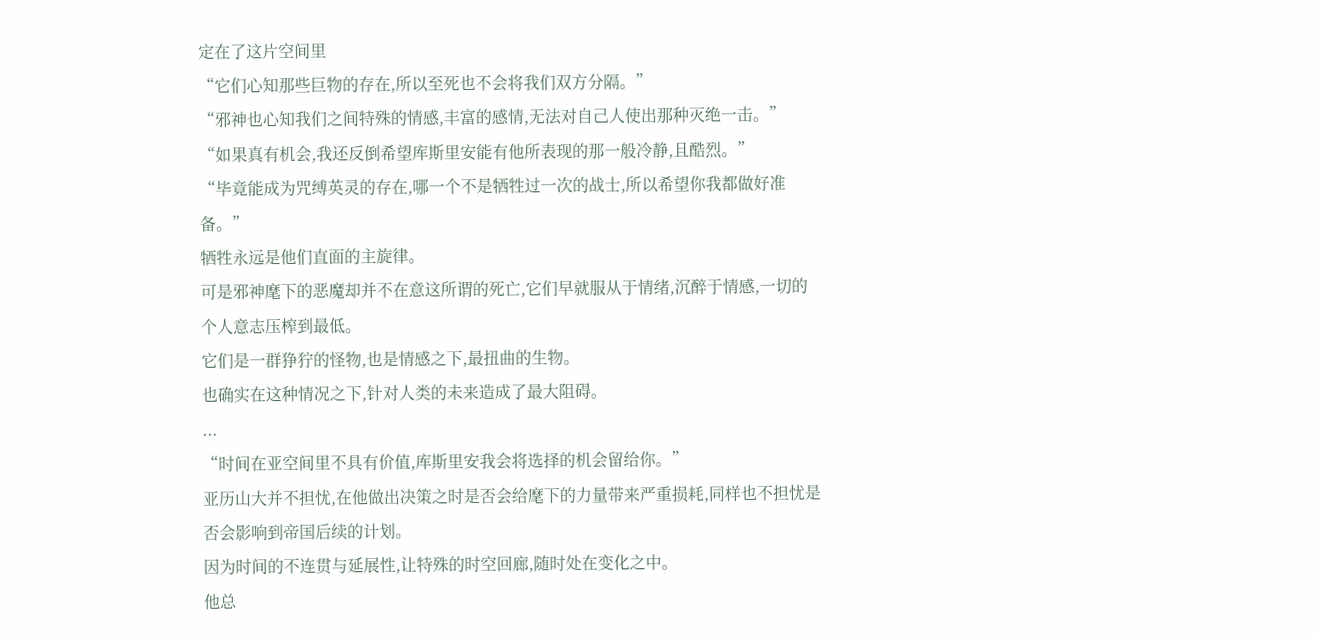定在了这片空间里
“它们心知那些巨物的存在,所以至死也不会将我们双方分隔。”
“邪神也心知我们之间特殊的情感,丰富的感情,无法对自己人使出那种灭绝一击。”
“如果真有机会,我还反倒希望库斯里安能有他所表现的那一般冷静,且酷烈。”
“毕竟能成为咒缚英灵的存在,哪一个不是牺牲过一次的战士,所以希望你我都做好准备。”
牺牲永远是他们直面的主旋律。
可是邪神麾下的恶魔却并不在意这所谓的死亡,它们早就服从于情绪,沉醉于情感,一切的个人意志压榨到最低。
它们是一群狰狞的怪物,也是情感之下,最扭曲的生物。
也确实在这种情况之下,针对人类的未来造成了最大阻碍。
...
“时间在亚空间里不具有价值,库斯里安我会将选择的机会留给你。”
亚历山大并不担忧,在他做出决策之时是否会给麾下的力量带来严重损耗,同样也不担忧是否会影响到帝国后续的计划。
因为时间的不连贯与延展性,让特殊的时空回廊,随时处在变化之中。
他总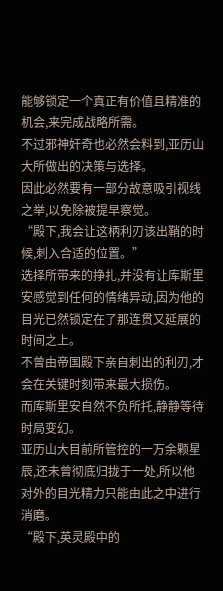能够锁定一个真正有价值且精准的机会,来完成战略所需。
不过邪神奸奇也必然会料到,亚历山大所做出的决策与选择。
因此必然要有一部分故意吸引视线之举,以免除被提早察觉。
“殿下,我会让这柄利刃该出鞘的时候,刺入合适的位置。”
选择所带来的挣扎,并没有让库斯里安感觉到任何的情绪异动,因为他的目光已然锁定在了那连贯又延展的时间之上。
不曾由帝国殿下亲自刺出的利刃,才会在关键时刻带来最大损伤。
而库斯里安自然不负所托,静静等待时局变幻。
亚历山大目前所管控的一万余颗星辰,还未曾彻底归拢于一处,所以他对外的目光精力只能由此之中进行消磨。
“殿下,英灵殿中的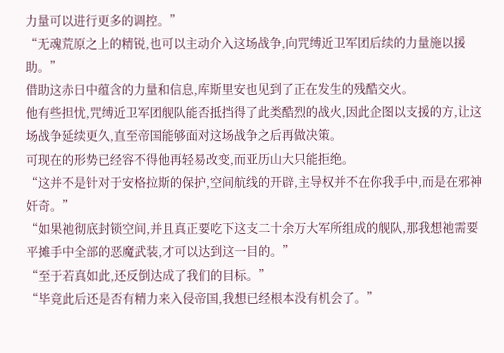力量可以进行更多的调控。”
“无魂荒原之上的精锐,也可以主动介入这场战争,向咒缚近卫军团后续的力量施以援助。”
借助这赤日中蕴含的力量和信息,库斯里安也见到了正在发生的残酷交火。
他有些担忧,咒缚近卫军团舰队能否抵挡得了此类酷烈的战火,因此企图以支援的方,让这场战争延续更久,直至帝国能够面对这场战争之后再做决策。
可现在的形势已经容不得他再轻易改变,而亚历山大只能拒绝。
“这并不是针对于安格拉斯的保护,空间航线的开辟,主导权并不在你我手中,而是在邪神奸奇。”
“如果祂彻底封锁空间,并且真正要吃下这支二十余万大军所组成的舰队,那我想祂需要平摊手中全部的恶魔武装,才可以达到这一目的。”
“至于若真如此,还反倒达成了我们的目标。”
“毕竟此后还是否有精力来入侵帝国,我想已经根本没有机会了。”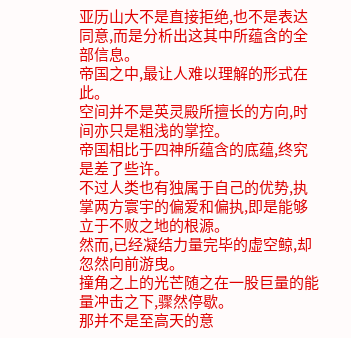亚历山大不是直接拒绝,也不是表达同意,而是分析出这其中所蕴含的全部信息。
帝国之中,最让人难以理解的形式在此。
空间并不是英灵殿所擅长的方向,时间亦只是粗浅的掌控。
帝国相比于四神所蕴含的底蕴,终究是差了些许。
不过人类也有独属于自己的优势,执掌两方寰宇的偏爱和偏执,即是能够立于不败之地的根源。
然而,已经凝结力量完毕的虚空鲸,却忽然向前游曳。
撞角之上的光芒随之在一股巨量的能量冲击之下,骤然停歇。
那并不是至高天的意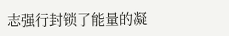志强行封锁了能量的凝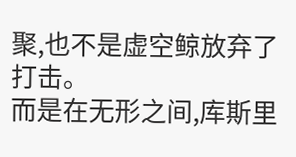聚,也不是虚空鲸放弃了打击。
而是在无形之间,库斯里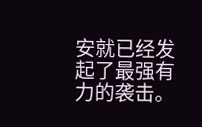安就已经发起了最强有力的袭击。